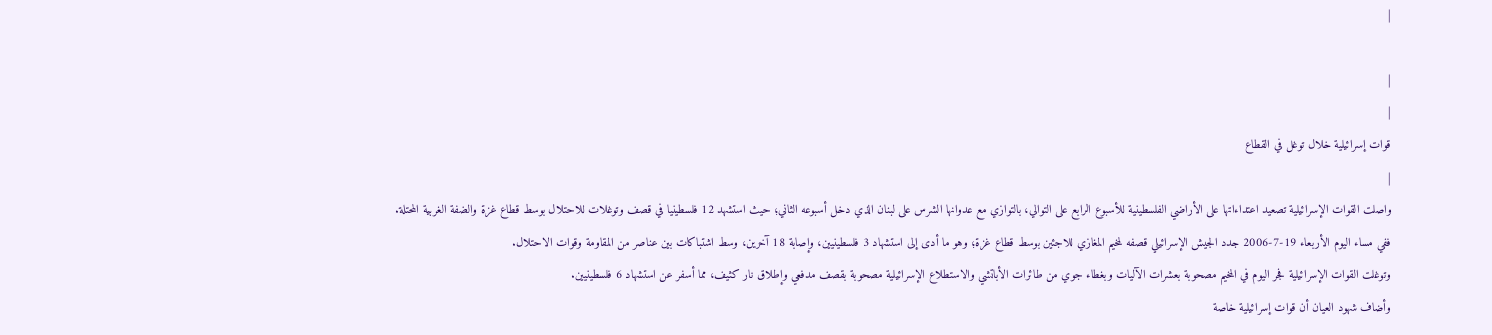|

|
|
قوات إسرائيلية خلال توغل في القطاع
|
واصلت القوات الإسرائيلية تصعيد اعتداءاتها على الأراضي الفلسطينية للأسبوع الرابع على التوالي، بالتوازي مع عدوانها الشرس على لبنان الذي دخل أسبوعه الثاني؛ حيث استشهد 12 فلسطينيا في قصف وتوغلات للاحتلال بوسط قطاع غزة والضفة الغربية المحتلة.
ففي مساء اليوم الأربعاء 19-7-2006 جدد الجيش الإسرائيلي قصفه لمخيم المغازي للاجئين بوسط قطاع غزة؛ وهو ما أدى إلى استشهاد 3 فلسطينيين، وإصابة 18 آخرين، وسط اشتباكات بين عناصر من المقاومة وقوات الاحتلال.
وتوغلت القوات الإسرائيلية فجر اليوم في المخيم مصحوبة بعشرات الآليات وبغطاء جوي من طائرات الأباتشي والاستطلاع الإسرائيلية مصحوبة بقصف مدفعي وإطلاق نار كثيف، مما أسفر عن استشهاد 6 فلسطينيين.
وأضاف شهود العيان أن قوات إسرائيلية خاصة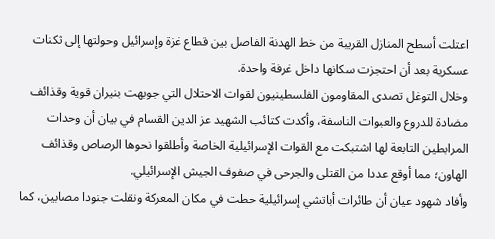اعتلت أسطح المنازل القريبة من خط الهدنة الفاصل بين قطاع غزة وإسرائيل وحولتها إلى ثكنات عسكرية بعد أن احتجزت سكانها داخل غرفة واحدة.
وخلال التوغل تصدى المقاومون الفلسطينيون لقوات الاحتلال التي جوبهت بنيران قوية وقذائف مضادة للدروع والعبوات الناسفة، وأكدت كتائب الشهيد عز الدين القسام في بيان أن وحدات المرابطين التابعة لها اشتبكت مع القوات الإسرائيلية الخاصة وأطلقوا نحوها الرصاص وقذائف الهاون؛ مما أوقع عددا من القتلى والجرحى في صفوف الجيش الإسرائيلي.
وأفاد شهود عيان أن طائرات أباتشي إسرائيلية حطت في مكان المعركة ونقلت جنودا مصابين، كما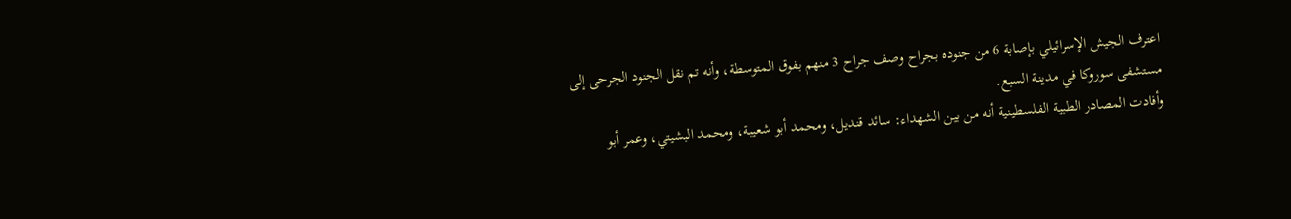اعترف الجيش الإسرائيلي بإصابة 6 من جنوده بجراح وصف جراح 3 منهم بفوق المتوسطة، وأنه تم نقل الجنود الجرحى إلى مستشفى سوروكا في مدينة السبع.
وأفادت المصادر الطبية الفلسطينية أنه من بين الشهداء: سائد قنديل، ومحمد أبو شعيبة، ومحمد البشيتي، وعمر أبو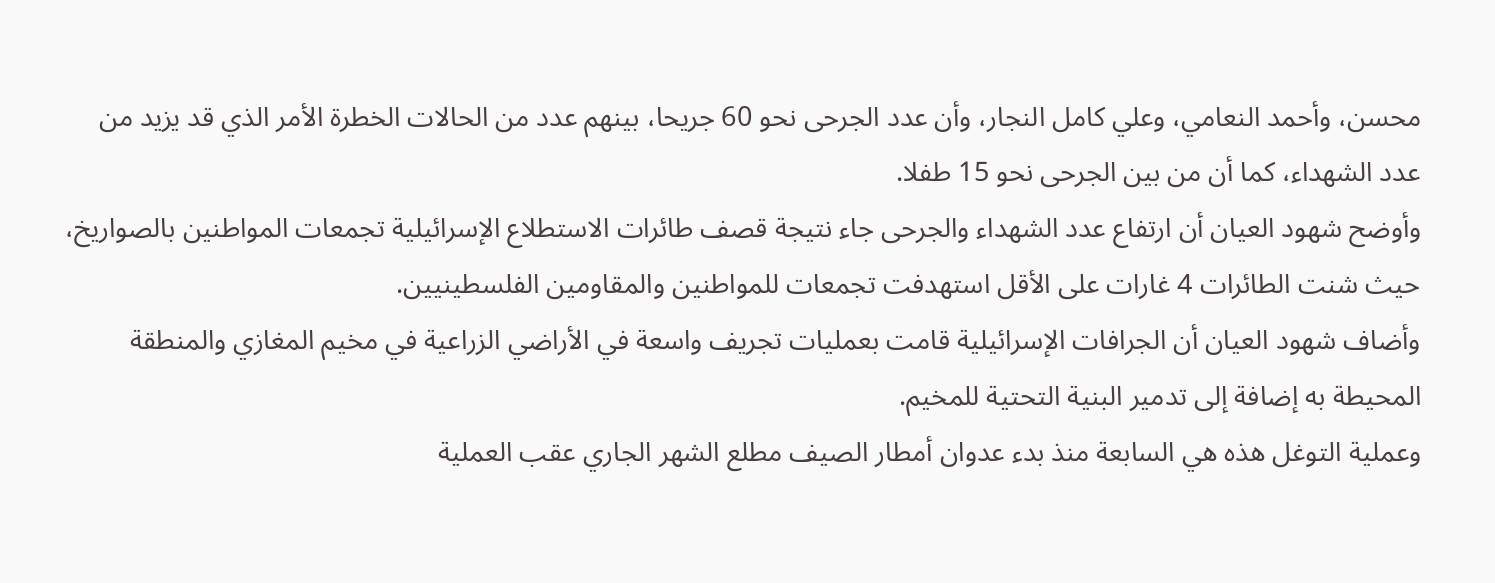محسن، وأحمد النعامي، وعلي كامل النجار، وأن عدد الجرحى نحو 60 جريحا، بينهم عدد من الحالات الخطرة الأمر الذي قد يزيد من عدد الشهداء، كما أن من بين الجرحى نحو 15 طفلا.
وأوضح شهود العيان أن ارتفاع عدد الشهداء والجرحى جاء نتيجة قصف طائرات الاستطلاع الإسرائيلية تجمعات المواطنين بالصواريخ، حيث شنت الطائرات 4 غارات على الأقل استهدفت تجمعات للمواطنين والمقاومين الفلسطينيين.
وأضاف شهود العيان أن الجرافات الإسرائيلية قامت بعمليات تجريف واسعة في الأراضي الزراعية في مخيم المغازي والمنطقة المحيطة به إضافة إلى تدمير البنية التحتية للمخيم.
وعملية التوغل هذه هي السابعة منذ بدء عدوان أمطار الصيف مطلع الشهر الجاري عقب العملية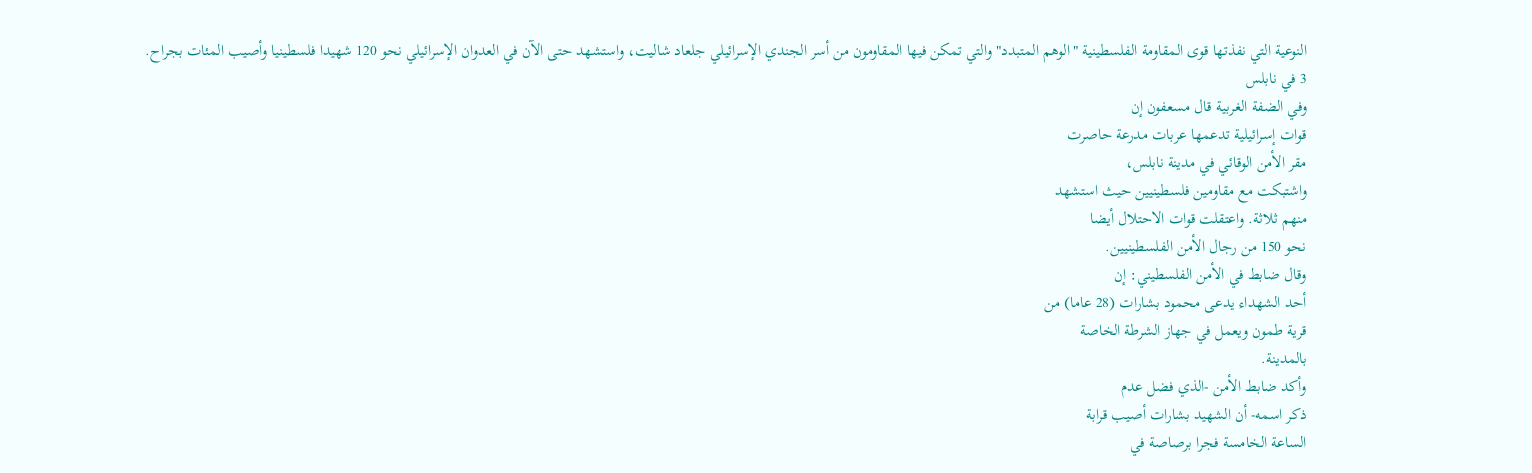النوعية التي نفذتها قوى المقاومة الفلسطينية "الوهم المتبدد" والتي تمكن فيها المقاومون من أسر الجندي الإسرائيلي جلعاد شاليت، واستشهد حتى الآن في العدوان الإسرائيلي نحو 120 شهيدا فلسطينيا وأصيب المئات بجراح.
3 في نابلس
وفي الضفة الغربية قال مسعفون إن
قوات إسرائيلية تدعمها عربات مدرعة حاصرت
مقر الأمن الوقائي في مدينة نابلس،
واشتبكت مع مقاومين فلسطينيين حيث استشهد
منهم ثلاثة. واعتقلت قوات الاحتلال أيضا
نحو 150 من رجال الأمن الفلسطينيين.
وقال ضابط في الأمن الفلسطيني: إن
أحد الشهداء يدعى محمود بشارات (28 عاما) من
قرية طمون ويعمل في جهاز الشرطة الخاصة
بالمدينة.
وأكد ضابط الأمن -الذي فضل عدم
ذكر اسمه- أن الشهيد بشارات أصيب قرابة
الساعة الخامسة فجرا برصاصة في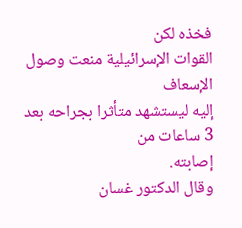فخذه لكن
القوات الإسرائيلية منعت وصول الإسعاف
إليه ليستشهد متأثرا بجراحه بعد 3 ساعات من
إصابته.
وقال الدكتور غسان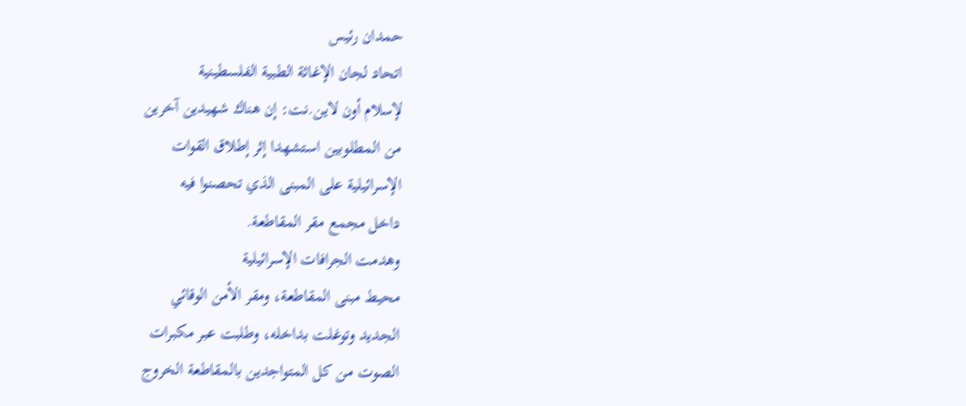حمدان رئيس
اتحاد لجان الإغاثة الطبية الفلسطينية
لإسلام أون لاين.نت: إن هناك شهيدين آخرين
من المطلوبين استشهدا إثر إطلاق القوات
الإسرائيلية على المبنى الذي تحصنوا فيه
داخل مجمع مقر المقاطعة.
وهدمت الجرافات الإسرائيلية
محيط مبنى المقاطعة، ومقر الأمن الوقائي
الجديد وتوغلت بداخله، وطلبت عبر مكبرات
الصوت من كل المتواجدين بالمقاطعة الخروج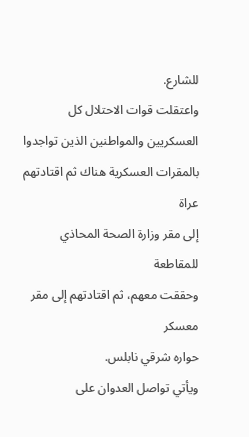للشارع.
واعتقلت قوات الاحتلال كل
العسكريين والمواطنين الذين تواجدوا
بالمقرات العسكرية هناك ثم اقتادتهم عراة
إلى مقر وزارة الصحة المحاذي للمقاطعة
وحققت معهم، ثم اقتادتهم إلى مقر معسكر
حواره شرقي نابلس.
ويأتي تواصل العدوان على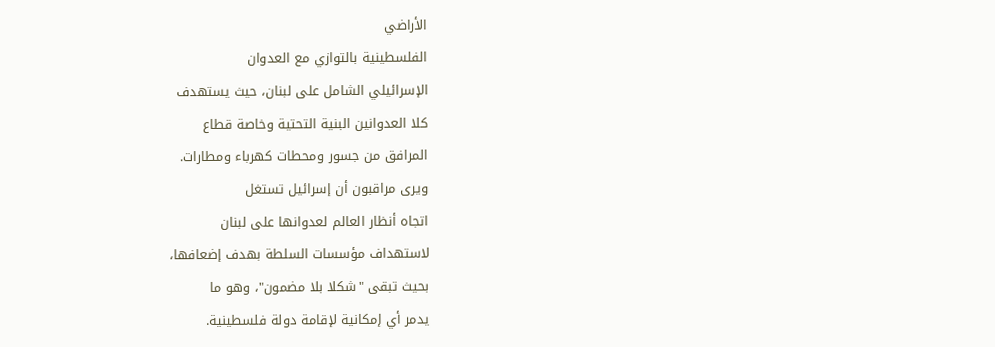الأراضي
الفلسطينية بالتوازي مع العدوان
الإسرائيلي الشامل على لبنان، حيث يستهدف
كلا العدوانين البنية التحتية وخاصة قطاع
المرافق من جسور ومحطات كهرباء ومطارات.
ويرى مراقبون أن إسرائيل تستغل
اتجاه أنظار العالم لعدوانها على لبنان
لاستهداف مؤسسات السلطة بهدف إضعافها،
بحيث تبقى "شكلا بلا مضمون"، وهو ما
يدمر أي إمكانية لإقامة دولة فلسطينية.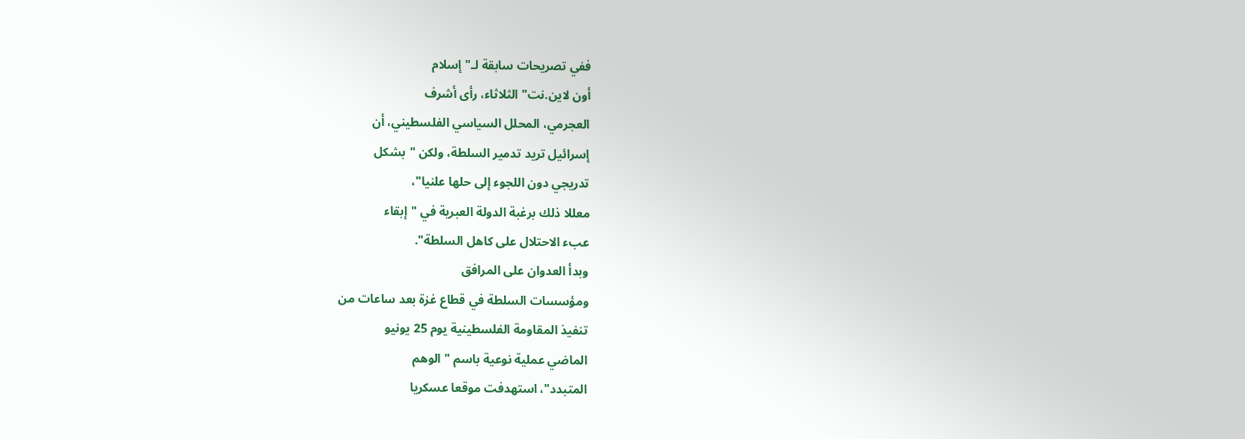ففي تصريحات سابقة لـ"إسلام
أون لاين.نت" الثلاثاء، رأى أشرف
العجرمي، المحلل السياسي الفلسطيني، أن
إسرائيل تريد تدمير السلطة، ولكن "بشكل
تدريجي دون اللجوء إلى حلها علنيا"،
معللا ذلك برغبة الدولة العبرية في "إبقاء
عبء الاحتلال على كاهل السلطة".
وبدأ العدوان على المرافق
ومؤسسات السلطة في قطاع غزة بعد ساعات من
تنفيذ المقاومة الفلسطينية يوم 25 يونيو
الماضي عملية نوعية باسم "الوهم
المتبدد"، استهدفت موقعا عسكريا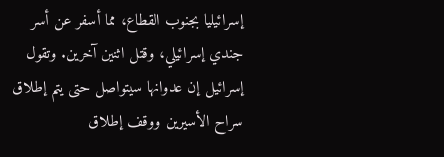إسرائيليا بجنوب القطاع، مما أسفر عن أسر
جندي إسرائيلي، وقتل اثنين آخرين. وتقول
إسرائيل إن عدوانها سيتواصل حتى يتم إطلاق
سراح الأسيرين ووقف إطلاق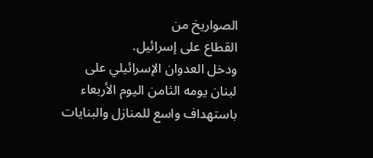الصواريخ من
القطاع على إسرائيل.
ودخل العدوان الإسرائيلي على
لبنان يومه الثامن اليوم الأربعاء
باستهداف واسع للمنازل والبنايات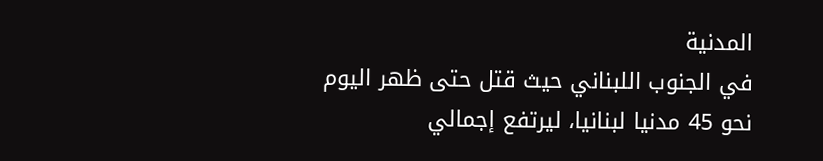المدنية
في الجنوب اللبناني حيث قتل حتى ظهر اليوم
نحو 45 مدنيا لبنانيا، ليرتفع إجمالي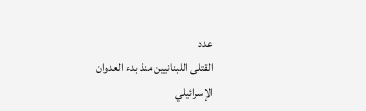عدد
القتلى اللبنانيين منذ بدء العدوان
الإسرائيلي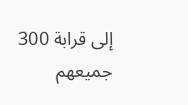إلى قرابة 300 جميعهم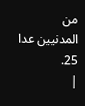من
المدنيين عدا 25.
|